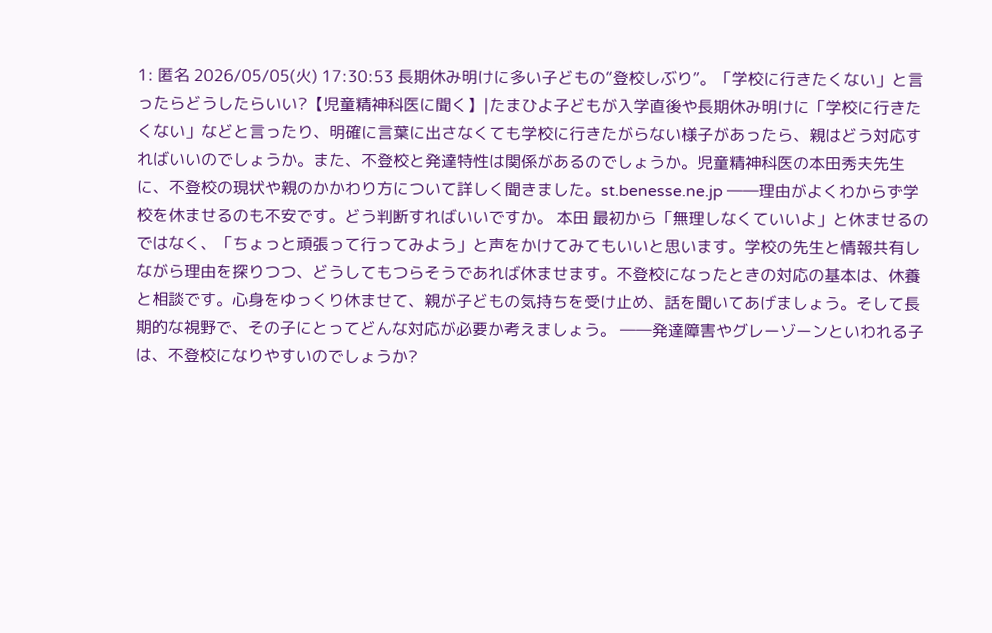1: 匿名 2026/05/05(火) 17:30:53 長期休み明けに多い子どもの“登校しぶり”。「学校に行きたくない」と言ったらどうしたらいい?【児童精神科医に聞く】|たまひよ子どもが入学直後や長期休み明けに「学校に行きたくない」などと言ったり、明確に言葉に出さなくても学校に行きたがらない様子があったら、親はどう対応すればいいのでしょうか。また、不登校と発達特性は関係があるのでしょうか。児童精神科医の本田秀夫先生に、不登校の現状や親のかかわり方について詳しく聞きました。st.benesse.ne.jp ――理由がよくわからず学校を休ませるのも不安です。どう判断すればいいですか。 本田 最初から「無理しなくていいよ」と休ませるのではなく、「ちょっと頑張って行ってみよう」と声をかけてみてもいいと思います。学校の先生と情報共有しながら理由を探りつつ、どうしてもつらそうであれば休ませます。不登校になったときの対応の基本は、休養と相談です。心身をゆっくり休ませて、親が子どもの気持ちを受け止め、話を聞いてあげましょう。そして長期的な視野で、その子にとってどんな対応が必要か考えましょう。 ――発達障害やグレーゾーンといわれる子は、不登校になりやすいのでしょうか?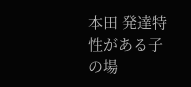本田 発達特性がある子の場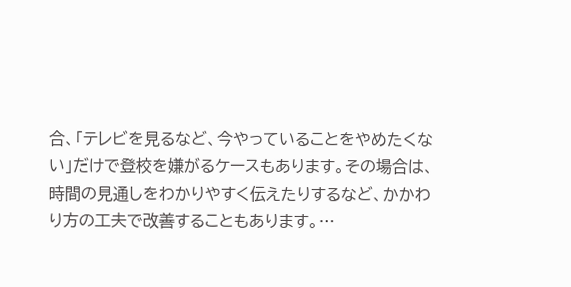合、「テレビを見るなど、今やっていることをやめたくない」だけで登校を嫌がるケースもあります。その場合は、時間の見通しをわかりやすく伝えたりするなど、かかわり方の工夫で改善することもあります。…